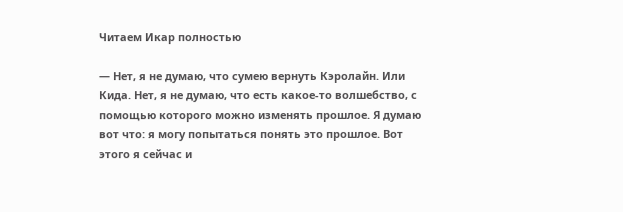Читаем Икар полностью

— Нет, я не думаю, что сумею вернуть Кэролайн. Или Кида. Нет, я не думаю, что есть какое-то волшебство, с помощью которого можно изменять прошлое. Я думаю вот что: я могу попытаться понять это прошлое. Вот этого я сейчас и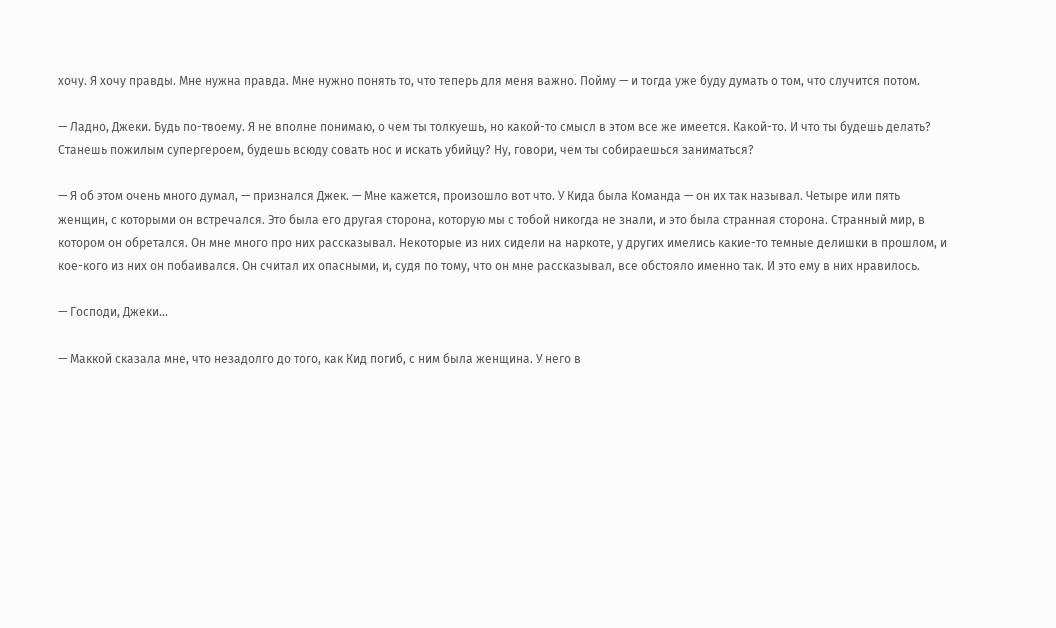хочу. Я хочу правды. Мне нужна правда. Мне нужно понять то, что теперь для меня важно. Пойму — и тогда уже буду думать о том, что случится потом.

— Ладно, Джеки. Будь по-твоему. Я не вполне понимаю, о чем ты толкуешь, но какой-то смысл в этом все же имеется. Какой-то. И что ты будешь делать? Станешь пожилым супергероем, будешь всюду совать нос и искать убийцу? Ну, говори, чем ты собираешься заниматься?

— Я об этом очень много думал, — признался Джек. — Мне кажется, произошло вот что. У Кида была Команда — он их так называл. Четыре или пять женщин, с которыми он встречался. Это была его другая сторона, которую мы с тобой никогда не знали, и это была странная сторона. Странный мир, в котором он обретался. Он мне много про них рассказывал. Некоторые из них сидели на наркоте, у других имелись какие-то темные делишки в прошлом, и кое-кого из них он побаивался. Он считал их опасными, и, судя по тому, что он мне рассказывал, все обстояло именно так. И это ему в них нравилось.

— Господи, Джеки…

— Маккой сказала мне, что незадолго до того, как Кид погиб, с ним была женщина. У него в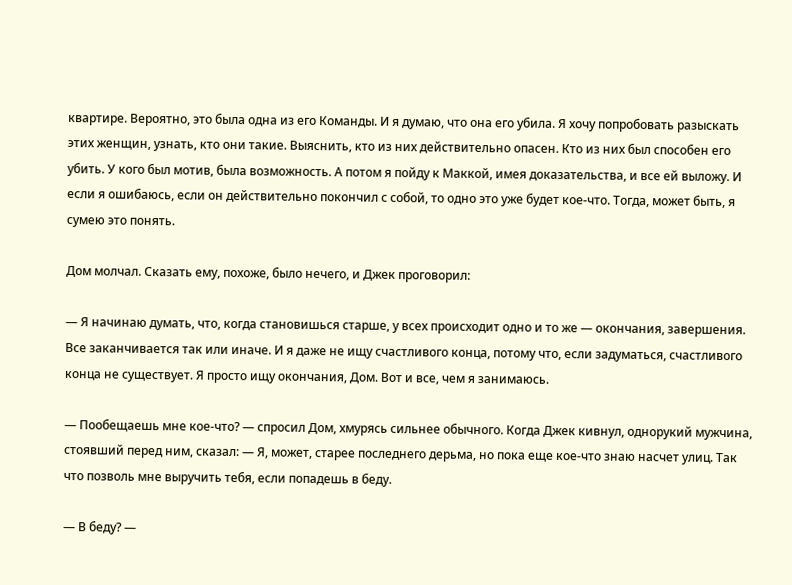квартире. Вероятно, это была одна из его Команды. И я думаю, что она его убила. Я хочу попробовать разыскать этих женщин, узнать, кто они такие. Выяснить, кто из них действительно опасен. Кто из них был способен его убить. У кого был мотив, была возможность. А потом я пойду к Маккой, имея доказательства, и все ей выложу. И если я ошибаюсь, если он действительно покончил с собой, то одно это уже будет кое-что. Тогда, может быть, я сумею это понять.

Дом молчал. Сказать ему, похоже, было нечего, и Джек проговорил:

— Я начинаю думать, что, когда становишься старше, у всех происходит одно и то же — окончания, завершения. Все заканчивается так или иначе. И я даже не ищу счастливого конца, потому что, если задуматься, счастливого конца не существует. Я просто ищу окончания, Дом. Вот и все, чем я занимаюсь.

— Пообещаешь мне кое-что? — спросил Дом, хмурясь сильнее обычного. Когда Джек кивнул, однорукий мужчина, стоявший перед ним, сказал: — Я, может, старее последнего дерьма, но пока еще кое-что знаю насчет улиц. Так что позволь мне выручить тебя, если попадешь в беду.

— В беду? —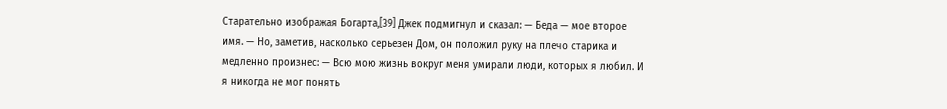Старательно изображая Богарта,[39] Джек подмигнул и сказал: — Беда — мое второе имя. — Но, заметив, насколько серьезен Дом, он положил руку на плечо старика и медленно произнес: — Всю мою жизнь вокруг меня умирали люди, которых я любил. И я никогда не мог понять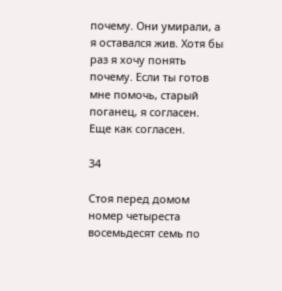почему. Они умирали, а я оставался жив. Хотя бы раз я хочу понять почему. Если ты готов мне помочь, старый поганец, я согласен. Еще как согласен.

34

Стоя перед домом номер четыреста восемьдесят семь по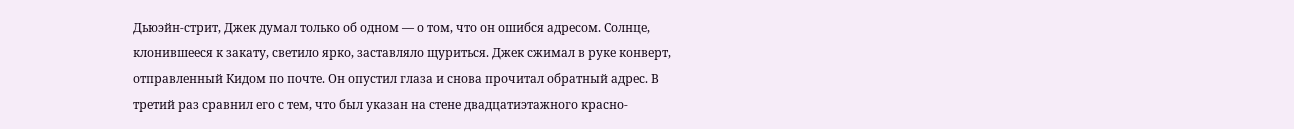Дьюэйн-стрит, Джек думал только об одном — о том, что он ошибся адресом. Солнце, клонившееся к закату, светило ярко, заставляло щуриться. Джек сжимал в руке конверт, отправленный Кидом по почте. Он опустил глаза и снова прочитал обратный адрес. В третий раз сравнил его с тем, что был указан на стене двадцатиэтажного красно-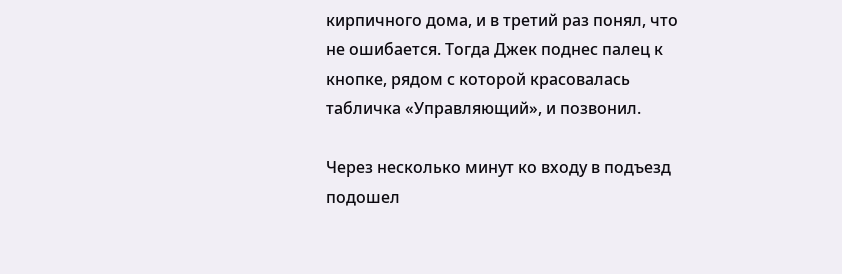кирпичного дома, и в третий раз понял, что не ошибается. Тогда Джек поднес палец к кнопке, рядом с которой красовалась табличка «Управляющий», и позвонил.

Через несколько минут ко входу в подъезд подошел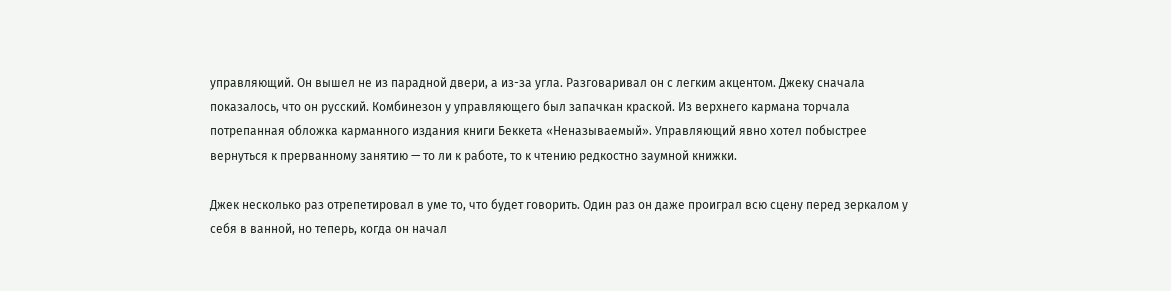управляющий. Он вышел не из парадной двери, а из-за угла. Разговаривал он с легким акцентом. Джеку сначала показалось, что он русский. Комбинезон у управляющего был запачкан краской. Из верхнего кармана торчала потрепанная обложка карманного издания книги Беккета «Неназываемый». Управляющий явно хотел побыстрее вернуться к прерванному занятию — то ли к работе, то к чтению редкостно заумной книжки.

Джек несколько раз отрепетировал в уме то, что будет говорить. Один раз он даже проиграл всю сцену перед зеркалом у себя в ванной, но теперь, когда он начал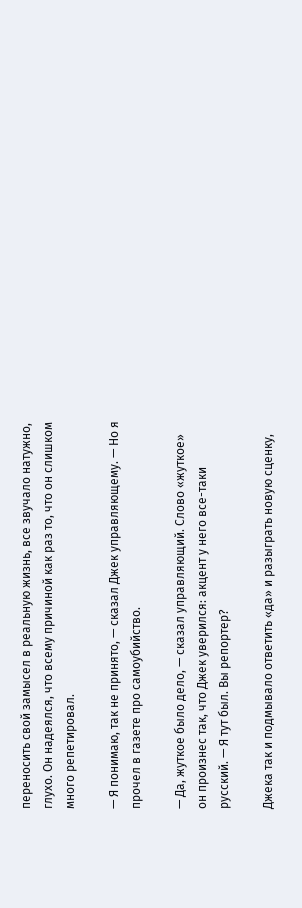переносить свой замысел в реальную жизнь, все звучало натужно, глухо. Он надеялся, что всему причиной как раз то, что он слишком много репетировал.

— Я понимаю, так не принято, — сказал Джек управляющему. — Но я прочел в газете про самоубийство.

— Да, жуткое было дело, — сказал управляющий. Слово «жуткое» он произнес так, что Джек уверился: акцент у него все-таки русский. — Я тут был. Вы репортер?

Джека так и подмывало ответить «да» и разыграть новую сценку,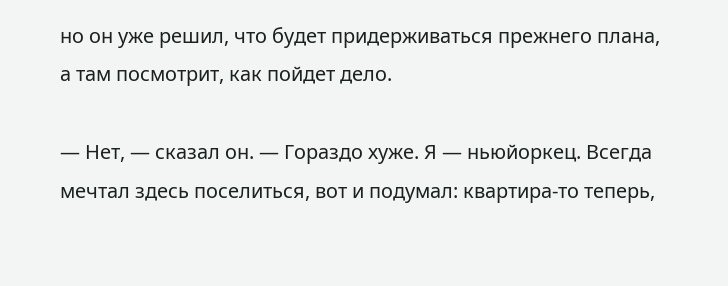но он уже решил, что будет придерживаться прежнего плана, а там посмотрит, как пойдет дело.

— Нет, — сказал он. — Гораздо хуже. Я — ньюйоркец. Всегда мечтал здесь поселиться, вот и подумал: квартира-то теперь,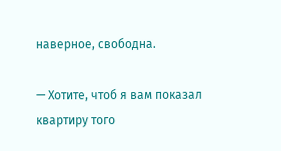наверное, свободна.

— Хотите, чтоб я вам показал квартиру того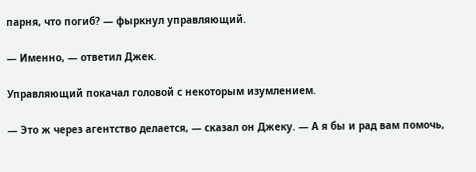парня, что погиб? — фыркнул управляющий.

— Именно, — ответил Джек.

Управляющий покачал головой с некоторым изумлением.

— Это ж через агентство делается, — сказал он Джеку. — А я бы и рад вам помочь,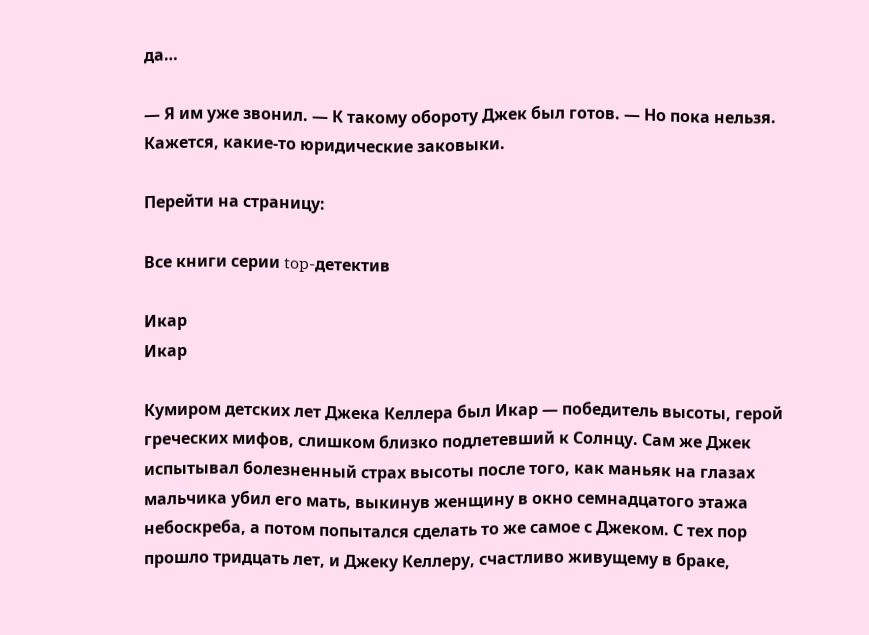да…

— Я им уже звонил. — К такому обороту Джек был готов. — Но пока нельзя. Кажется, какие-то юридические заковыки.

Перейти на страницу:

Все книги серии top-детектив

Икар
Икар

Кумиром детских лет Джека Келлера был Икар — победитель высоты, герой греческих мифов, слишком близко подлетевший к Солнцу. Сам же Джек испытывал болезненный страх высоты после того, как маньяк на глазах мальчика убил его мать, выкинув женщину в окно семнадцатого этажа небоскреба, а потом попытался сделать то же самое с Джеком. С тех пор прошло тридцать лет, и Джеку Келлеру, счастливо живущему в браке,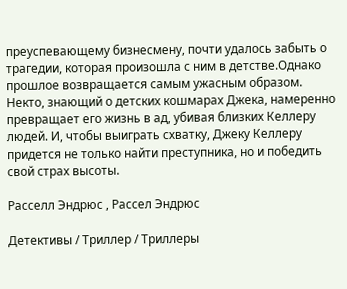преуспевающему бизнесмену, почти удалось забыть о трагедии, которая произошла с ним в детстве.Однако прошлое возвращается самым ужасным образом. Некто, знающий о детских кошмарах Джека, намеренно превращает его жизнь в ад, убивая близких Келлеру людей. И, чтобы выиграть схватку, Джеку Келлеру придется не только найти преступника, но и победить свой страх высоты.

Расселл Эндрюс , Рассел Эндрюс

Детективы / Триллер / Триллеры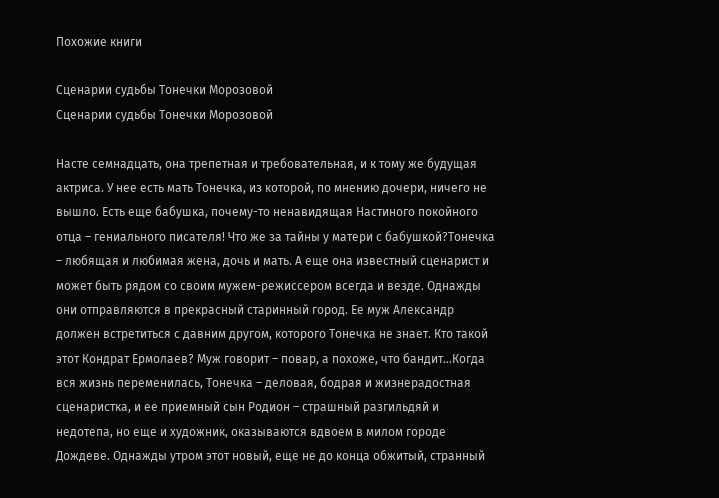Похожие книги

Сценарии судьбы Тонечки Морозовой
Сценарии судьбы Тонечки Морозовой

Насте семнадцать, она трепетная и требовательная, и к тому же будущая актриса. У нее есть мать Тонечка, из которой, по мнению дочери, ничего не вышло. Есть еще бабушка, почему-то ненавидящая Настиного покойного отца – гениального писателя! Что же за тайны у матери с бабушкой?Тонечка – любящая и любимая жена, дочь и мать. А еще она известный сценарист и может быть рядом со своим мужем-режиссером всегда и везде. Однажды они отправляются в прекрасный старинный город. Ее муж Александр должен встретиться с давним другом, которого Тонечка не знает. Кто такой этот Кондрат Ермолаев? Муж говорит – повар, а похоже, что бандит…Когда вся жизнь переменилась, Тонечка – деловая, бодрая и жизнерадостная сценаристка, и ее приемный сын Родион – страшный разгильдяй и недотепа, но еще и художник, оказываются вдвоем в милом городе Дождеве. Однажды утром этот новый, еще не до конца обжитый, странный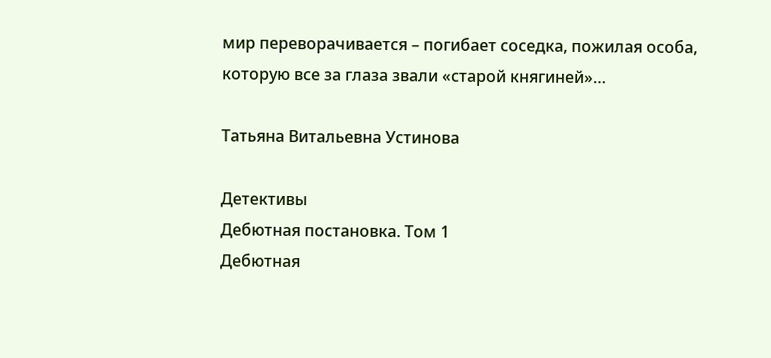мир переворачивается – погибает соседка, пожилая особа, которую все за глаза звали «старой княгиней»…

Татьяна Витальевна Устинова

Детективы
Дебютная постановка. Том 1
Дебютная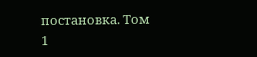постановка. Том 1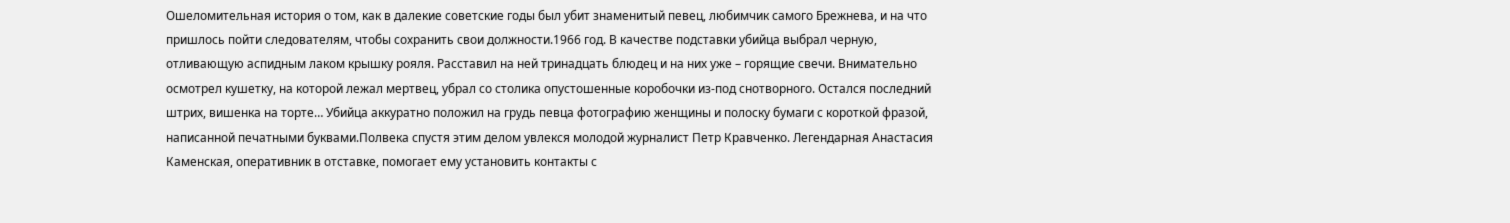Ошеломительная история о том, как в далекие советские годы был убит знаменитый певец, любимчик самого Брежнева, и на что пришлось пойти следователям, чтобы сохранить свои должности.1966 год. В качестве подставки убийца выбрал черную, отливающую аспидным лаком крышку рояля. Расставил на ней тринадцать блюдец и на них уже – горящие свечи. Внимательно осмотрел кушетку, на которой лежал мертвец, убрал со столика опустошенные коробочки из-под снотворного. Остался последний штрих, вишенка на торте… Убийца аккуратно положил на грудь певца фотографию женщины и полоску бумаги с короткой фразой, написанной печатными буквами.Полвека спустя этим делом увлекся молодой журналист Петр Кравченко. Легендарная Анастасия Каменская, оперативник в отставке, помогает ему установить контакты с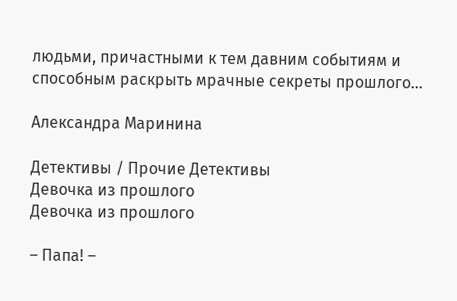людьми, причастными к тем давним событиям и способным раскрыть мрачные секреты прошлого…

Александра Маринина

Детективы / Прочие Детективы
Девочка из прошлого
Девочка из прошлого

– Папа! –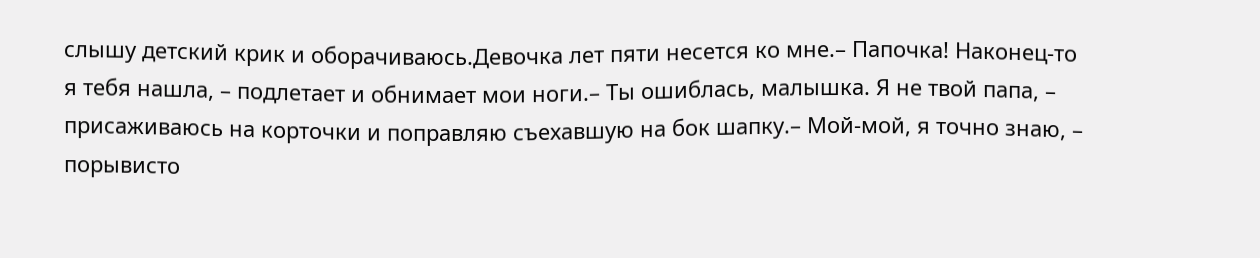слышу детский крик и оборачиваюсь.Девочка лет пяти несется ко мне.– Папочка! Наконец-то я тебя нашла, – подлетает и обнимает мои ноги.– Ты ошиблась, малышка. Я не твой папа, – присаживаюсь на корточки и поправляю съехавшую на бок шапку.– Мой-мой, я точно знаю, – порывисто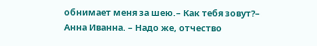обнимает меня за шею.– Как тебя зовут?– Анна Иванна. – Надо же, отчество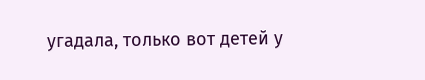угадала, только вот детей у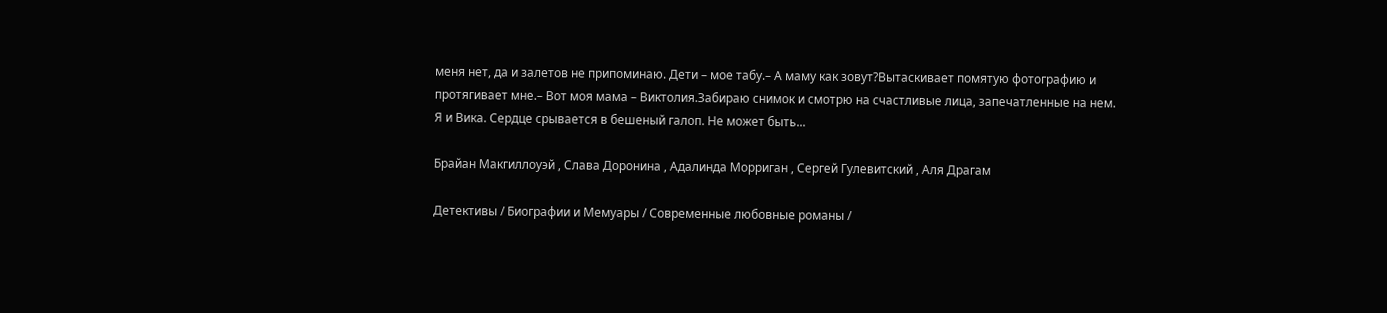меня нет, да и залетов не припоминаю. Дети – мое табу.– А маму как зовут?Вытаскивает помятую фотографию и протягивает мне.– Вот моя мама – Виктолия.Забираю снимок и смотрю на счастливые лица, запечатленные на нем. Я и Вика. Сердце срывается в бешеный галоп. Не может быть...

Брайан Макгиллоуэй , Слава Доронина , Адалинда Морриган , Сергей Гулевитский , Аля Драгам

Детективы / Биографии и Мемуары / Современные любовные романы /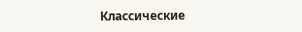Классические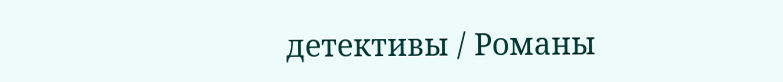детективы / Романы